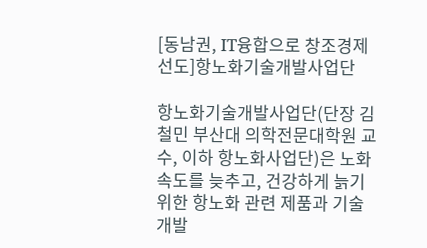[동남권, IT융합으로 창조경제 선도]항노화기술개발사업단

항노화기술개발사업단(단장 김철민 부산대 의학전문대학원 교수, 이하 항노화사업단)은 노화 속도를 늦추고, 건강하게 늙기 위한 항노화 관련 제품과 기술 개발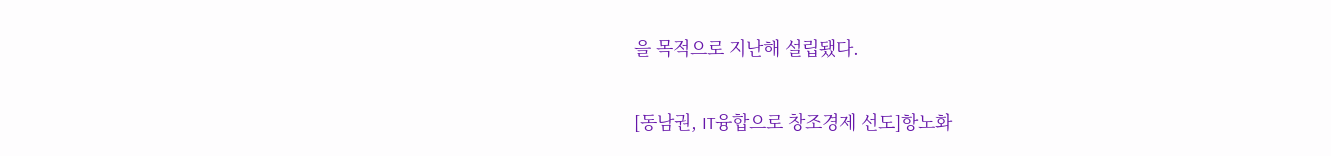을 목적으로 지난해 설립됐다.

[동남권, IT융합으로 창조경제 선도]항노화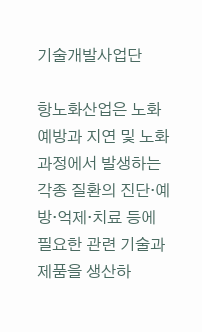기술개발사업단

항노화산업은 노화 예방과 지연 및 노화 과정에서 발생하는 각종 질환의 진단·예방·억제·치료 등에 필요한 관련 기술과 제품을 생산하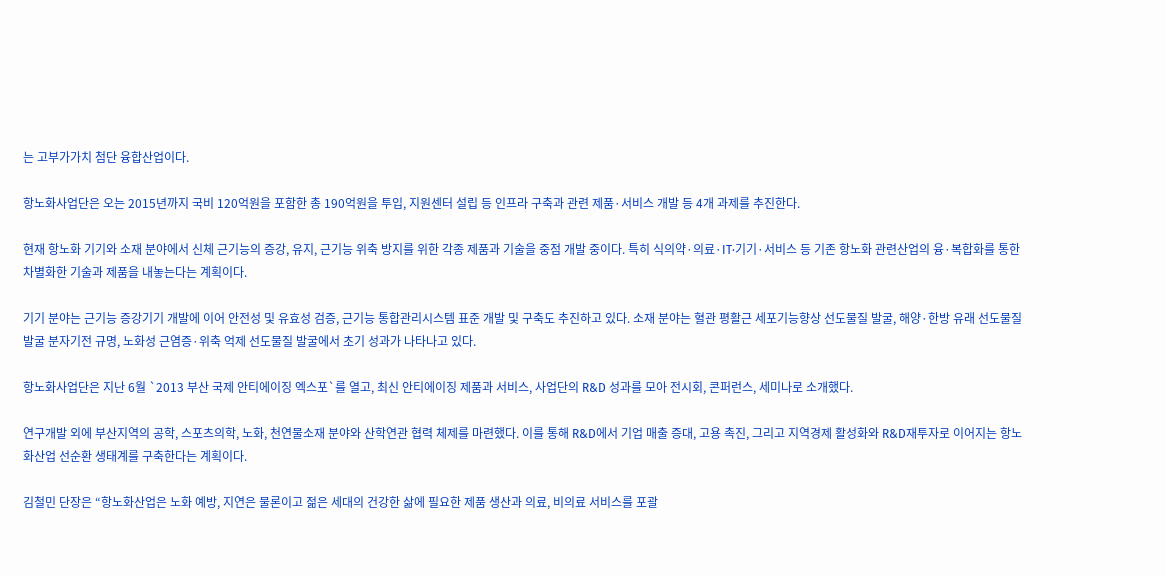는 고부가가치 첨단 융합산업이다.

항노화사업단은 오는 2015년까지 국비 120억원을 포함한 총 190억원을 투입, 지원센터 설립 등 인프라 구축과 관련 제품·서비스 개발 등 4개 과제를 추진한다.

현재 항노화 기기와 소재 분야에서 신체 근기능의 증강, 유지, 근기능 위축 방지를 위한 각종 제품과 기술을 중점 개발 중이다. 특히 식의약·의료·IT·기기·서비스 등 기존 항노화 관련산업의 융·복합화를 통한 차별화한 기술과 제품을 내놓는다는 계획이다.

기기 분야는 근기능 증강기기 개발에 이어 안전성 및 유효성 검증, 근기능 통합관리시스템 표준 개발 및 구축도 추진하고 있다. 소재 분야는 혈관 평활근 세포기능향상 선도물질 발굴, 해양·한방 유래 선도물질 발굴 분자기전 규명, 노화성 근염증·위축 억제 선도물질 발굴에서 초기 성과가 나타나고 있다.

항노화사업단은 지난 6월 `2013 부산 국제 안티에이징 엑스포`를 열고, 최신 안티에이징 제품과 서비스, 사업단의 R&D 성과를 모아 전시회, 콘퍼런스, 세미나로 소개했다.

연구개발 외에 부산지역의 공학, 스포츠의학, 노화, 천연물소재 분야와 산학연관 협력 체제를 마련했다. 이를 통해 R&D에서 기업 매출 증대, 고용 촉진, 그리고 지역경제 활성화와 R&D재투자로 이어지는 항노화산업 선순환 생태계를 구축한다는 계획이다.

김철민 단장은 “항노화산업은 노화 예방, 지연은 물론이고 젊은 세대의 건강한 삶에 필요한 제품 생산과 의료, 비의료 서비스를 포괄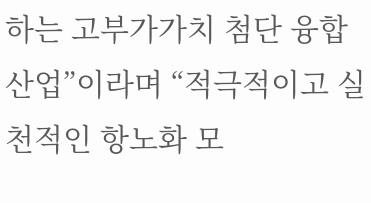하는 고부가가치 첨단 융합산업”이라며 “적극적이고 실천적인 항노화 모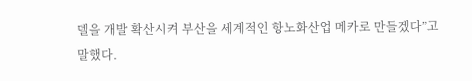델을 개발 확산시켜 부산을 세계적인 항노화산업 메카로 만들겠다”고 말했다.